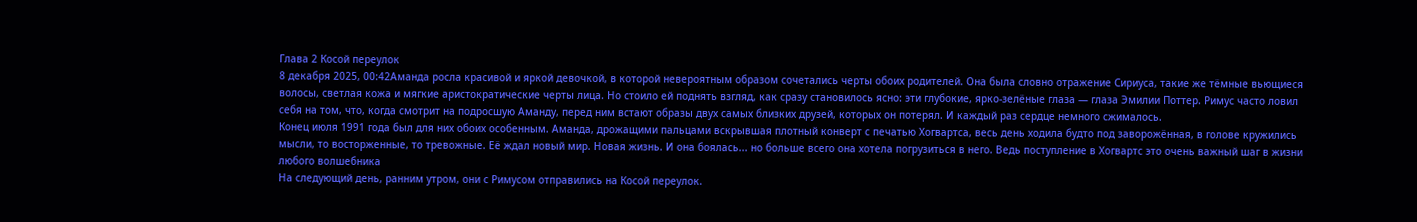Глава 2 Косой переулок
8 декабря 2025, 00:42Аманда росла красивой и яркой девочкой, в которой невероятным образом сочетались черты обоих родителей. Она была словно отражение Сириуса, такие же тёмные вьющиеся волосы, светлая кожа и мягкие аристократические черты лица. Но стоило ей поднять взгляд, как сразу становилось ясно: эти глубокие, ярко-зелёные глаза — глаза Эмилии Поттер. Римус часто ловил себя на том, что, когда смотрит на подросшую Аманду, перед ним встают образы двух самых близких друзей, которых он потерял. И каждый раз сердце немного сжималось.
Конец июля 1991 года был для них обоих особенным. Аманда, дрожащими пальцами вскрывшая плотный конверт с печатью Хогвартса, весь день ходила будто под заворожённая, в голове кружились мысли, то восторженные, то тревожные. Её ждал новый мир. Новая жизнь. И она боялась... но больше всего она хотела погрузиться в него. Ведь поступление в Хогвартс это очень важный шаг в жизни любого волшебника
На следующий день, ранним утром, они с Римусом отправились на Косой переулок.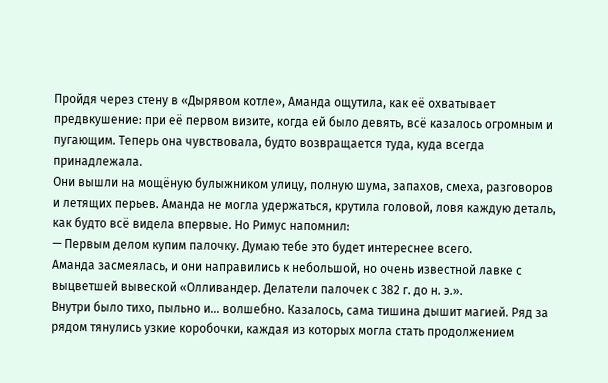Пройдя через стену в «Дырявом котле», Аманда ощутила, как её охватывает предвкушение: при её первом визите, когда ей было девять, всё казалось огромным и пугающим. Теперь она чувствовала, будто возвращается туда, куда всегда принадлежала.
Они вышли на мощёную булыжником улицу, полную шума, запахов, смеха, разговоров и летящих перьев. Аманда не могла удержаться, крутила головой, ловя каждую деталь, как будто всё видела впервые. Но Римус напомнил:
— Первым делом купим палочку. Думаю тебе это будет интереснее всего.
Аманда засмеялась, и они направились к небольшой, но очень известной лавке с выцветшей вывеской «Олливандер. Делатели палочек с 382 г. до н. э.».
Внутри было тихо, пыльно и... волшебно. Казалось, сама тишина дышит магией. Ряд за рядом тянулись узкие коробочки, каждая из которых могла стать продолжением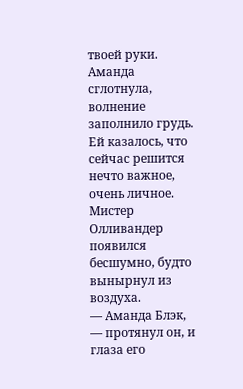твоей руки. Аманда сглотнула, волнение заполнило грудь. Ей казалось, что сейчас решится нечто важное, очень личное.
Мистер Олливандер появился бесшумно, будто вынырнул из воздуха.
— Аманда Блэк, — протянул он, и глаза его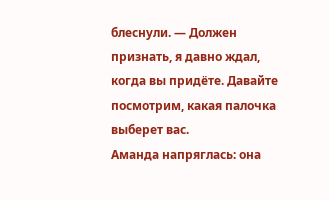блеснули. — Должен признать, я давно ждал, когда вы придёте. Давайте посмотрим, какая палочка выберет вас.
Аманда напряглась: она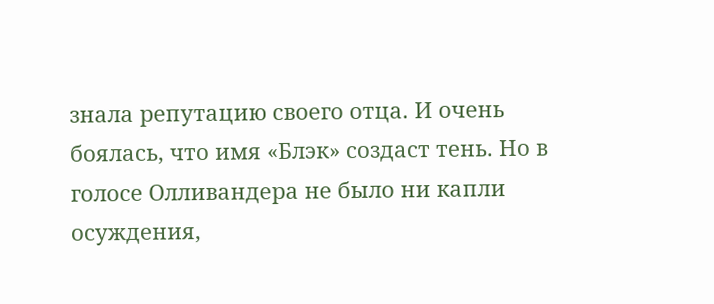знала репутацию своего отца. И очень боялась, что имя «Блэк» создаст тень. Но в голосе Олливандера не было ни капли осуждения,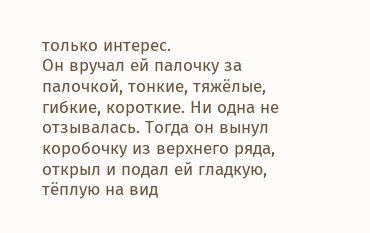только интерес.
Он вручал ей палочку за палочкой, тонкие, тяжёлые, гибкие, короткие. Ни одна не отзывалась. Тогда он вынул коробочку из верхнего ряда, открыл и подал ей гладкую, тёплую на вид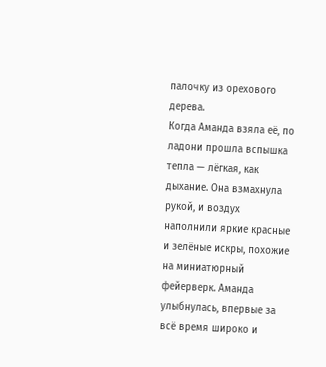палочку из орехового дерева.
Когда Аманда взяла её, по ладони прошла вспышка тепла — лёгкая, как дыхание. Она взмахнула рукой, и воздух наполнили яркие красные и зелёные искры, похожие на миниатюрный фейерверк. Аманда улыбнулась, впервые за всё время широко и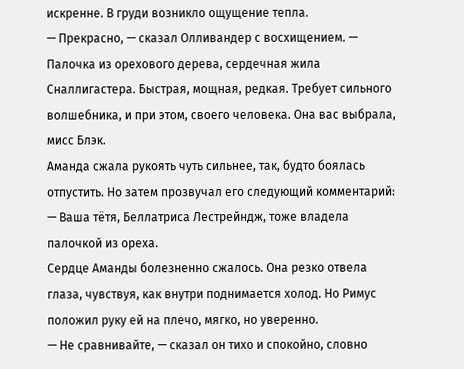искренне. В груди возникло ощущение тепла.
— Прекрасно, — сказал Олливандер с восхищением. — Палочка из орехового дерева, сердечная жила Сналлигастера. Быстрая, мощная, редкая. Требует сильного волшебника, и при этом, своего человека. Она вас выбрала, мисс Блэк.
Аманда сжала рукоять чуть сильнее, так, будто боялась отпустить. Но затем прозвучал его следующий комментарий:
— Ваша тётя, Беллатриса Лестрейндж, тоже владела палочкой из ореха.
Сердце Аманды болезненно сжалось. Она резко отвела глаза, чувствуя, как внутри поднимается холод. Но Римус положил руку ей на плечо, мягко, но уверенно.
— Не сравнивайте, — сказал он тихо и спокойно, словно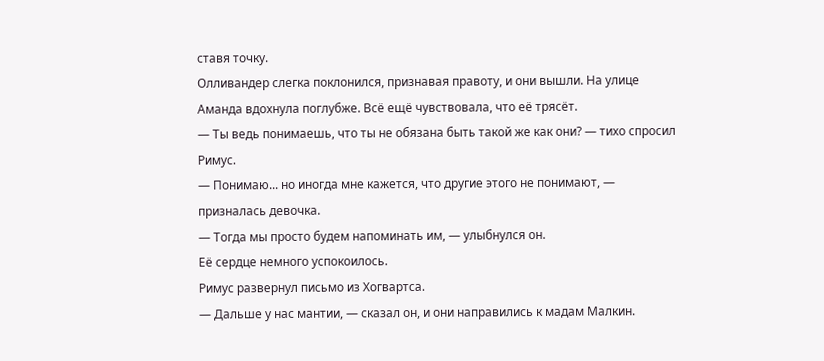ставя точку.
Олливандер слегка поклонился, признавая правоту, и они вышли. На улице Аманда вдохнула поглубже. Всё ещё чувствовала, что её трясёт.
— Ты ведь понимаешь, что ты не обязана быть такой же как они? — тихо спросил Римус.
— Понимаю... но иногда мне кажется, что другие этого не понимают, — призналась девочка.
— Тогда мы просто будем напоминать им, — улыбнулся он.
Её сердце немного успокоилось.
Римус развернул письмо из Хогвартса.
— Дальше у нас мантии, — сказал он, и они направились к мадам Малкин.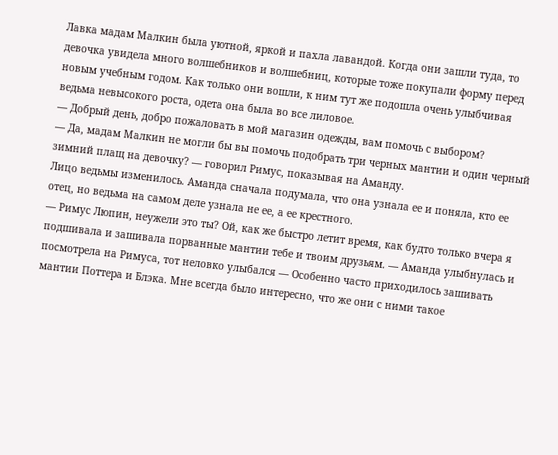Лавка мадам Малкин была уютной, яркой и пахла лавандой. Когда они зашли туда, то девочка увидела много волшебников и волшебниц, которые тоже покупали форму перед новым учебным годом. Как только они вошли, к ним тут же подошла очень улыбчивая ведьма невысокого роста, одета она была во все лиловое.
— Добрый день, добро пожаловать в мой магазин одежды, вам помочь с выбором?
— Да, мадам Малкин не могли бы вы помочь подобрать три черных мантии и один черный зимний плащ на девочку? — говорил Римус, показывая на Аманду.
Лицо ведьмы изменилось. Аманда сначала подумала, что она узнала ее и поняла, кто ее отец, но ведьма на самом деле узнала не ее, а ее крестного.
— Римус Люпин, неужели это ты? Ой, как же быстро летит время, как будто только вчера я подшивала и зашивала порванные мантии тебе и твоим друзьям. — Аманда улыбнулась и посмотрела на Римуса, тот неловко улыбался — Особенно часто приходилось зашивать мантии Поттера и Блэка. Мне всегда было интересно, что же они с ними такое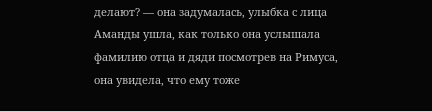делают? — она задумалась, улыбка с лица Аманды ушла, как только она услышала фамилию отца и дяди посмотрев на Римуса, она увидела, что ему тоже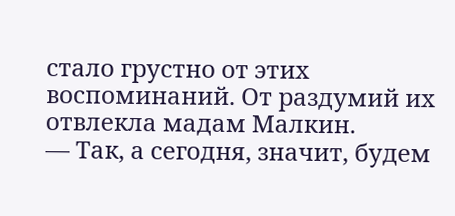стало грустно от этих воспоминаний. От раздумий их отвлекла мадам Малкин.
— Так, а сегодня, значит, будем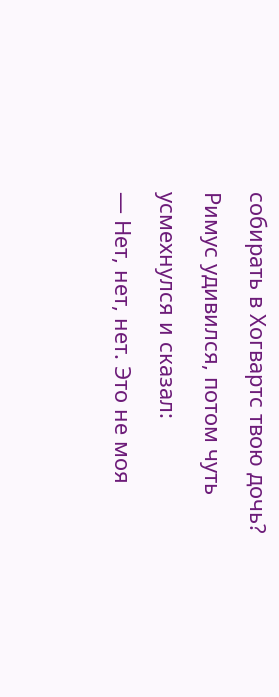собирать в Хогвартс твою дочь?
Римус удивился, потом чуть усмехнулся и сказал:
— Нет, нет, нет. Это не моя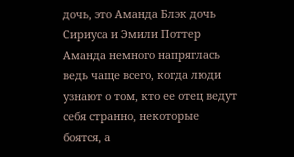дочь, это Аманда Блэк дочь Сириуса и Эмили Поттер
Аманда немного напряглась ведь чаще всего, когда люди узнают о том, кто ее отец ведут себя странно, некоторые боятся, а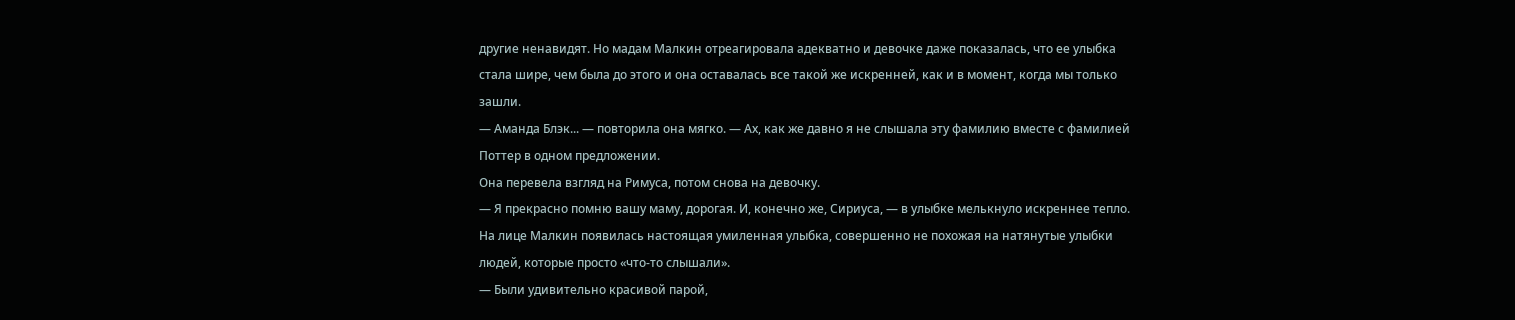другие ненавидят. Но мадам Малкин отреагировала адекватно и девочке даже показалась, что ее улыбка стала шире, чем была до этого и она оставалась все такой же искренней, как и в момент, когда мы только зашли.
— Аманда Блэк... — повторила она мягко. — Ах, как же давно я не слышала эту фамилию вместе с фамилией Поттер в одном предложении.
Она перевела взгляд на Римуса, потом снова на девочку.
— Я прекрасно помню вашу маму, дорогая. И, конечно же, Сириуса, — в улыбке мелькнуло искреннее тепло.
На лице Малкин появилась настоящая умиленная улыбка, совершенно не похожая на натянутые улыбки людей, которые просто «что-то слышали».
— Были удивительно красивой парой,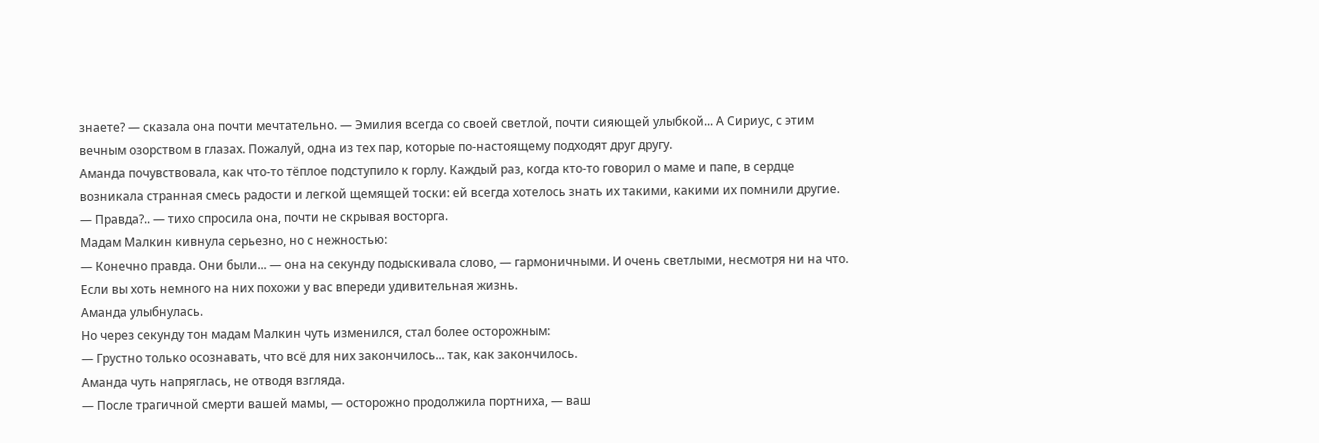знаете? — сказала она почти мечтательно. — Эмилия всегда со своей светлой, почти сияющей улыбкой... А Сириус, с этим вечным озорством в глазах. Пожалуй, одна из тех пар, которые по-настоящему подходят друг другу.
Аманда почувствовала, как что-то тёплое подступило к горлу. Каждый раз, когда кто-то говорил о маме и папе, в сердце возникала странная смесь радости и легкой щемящей тоски: ей всегда хотелось знать их такими, какими их помнили другие.
— Правда?.. — тихо спросила она, почти не скрывая восторга.
Мадам Малкин кивнула серьезно, но с нежностью:
— Конечно правда. Они были... — она на секунду подыскивала слово, — гармоничными. И очень светлыми, несмотря ни на что. Если вы хоть немного на них похожи у вас впереди удивительная жизнь.
Аманда улыбнулась.
Но через секунду тон мадам Малкин чуть изменился, стал более осторожным:
— Грустно только осознавать, что всё для них закончилось... так, как закончилось.
Аманда чуть напряглась, не отводя взгляда.
— После трагичной смерти вашей мамы, — осторожно продолжила портниха, — ваш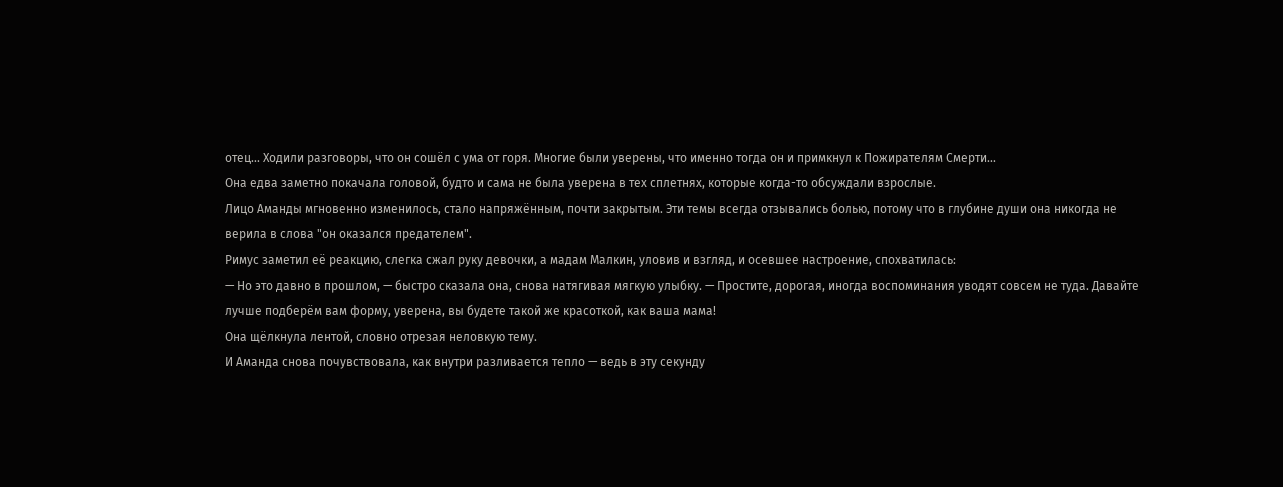отец... Ходили разговоры, что он сошёл с ума от горя. Многие были уверены, что именно тогда он и примкнул к Пожирателям Смерти...
Она едва заметно покачала головой, будто и сама не была уверена в тех сплетнях, которые когда-то обсуждали взрослые.
Лицо Аманды мгновенно изменилось, стало напряжённым, почти закрытым. Эти темы всегда отзывались болью, потому что в глубине души она никогда не верила в слова "он оказался предателем".
Римус заметил её реакцию, слегка сжал руку девочки, а мадам Малкин, уловив и взгляд, и осевшее настроение, спохватилась:
— Но это давно в прошлом, — быстро сказала она, снова натягивая мягкую улыбку. — Простите, дорогая, иногда воспоминания уводят совсем не туда. Давайте лучше подберём вам форму, уверена, вы будете такой же красоткой, как ваша мама!
Она щёлкнула лентой, словно отрезая неловкую тему.
И Аманда снова почувствовала, как внутри разливается тепло — ведь в эту секунду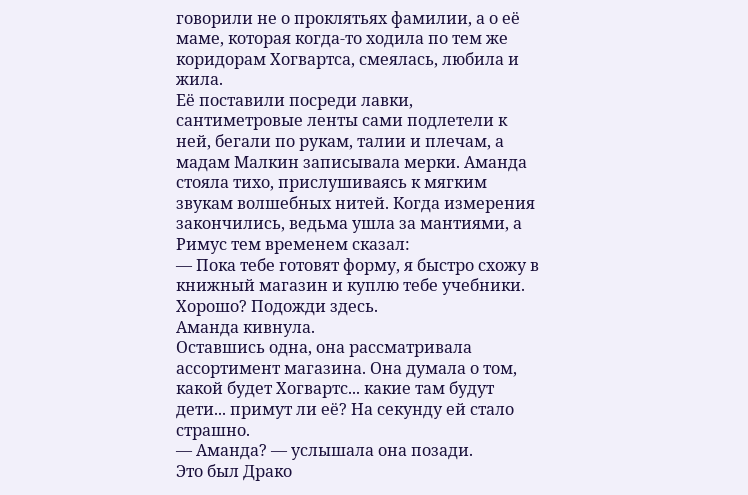говорили не о проклятьях фамилии, а о её маме, которая когда-то ходила по тем же коридорам Хогвартса, смеялась, любила и жила.
Её поставили посреди лавки, сантиметровые ленты сами подлетели к ней, бегали по рукам, талии и плечам, а мадам Малкин записывала мерки. Аманда стояла тихо, прислушиваясь к мягким звукам волшебных нитей. Когда измерения закончились, ведьма ушла за мантиями, а Римус тем временем сказал:
— Пока тебе готовят форму, я быстро схожу в книжный магазин и куплю тебе учебники. Хорошо? Подожди здесь.
Аманда кивнула.
Оставшись одна, она рассматривала ассортимент магазина. Она думала о том, какой будет Хогвартс... какие там будут дети... примут ли её? На секунду ей стало страшно.
— Аманда? — услышала она позади.
Это был Драко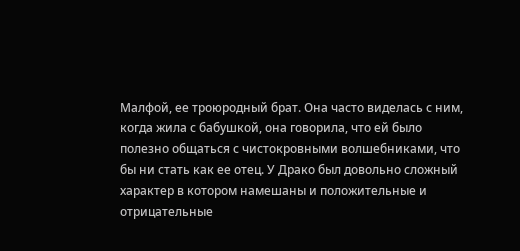Малфой, ее троюродный брат. Она часто виделась с ним, когда жила с бабушкой, она говорила, что ей было полезно общаться с чистокровными волшебниками, что бы ни стать как ее отец. У Драко был довольно сложный характер в котором намешаны и положительные и отрицательные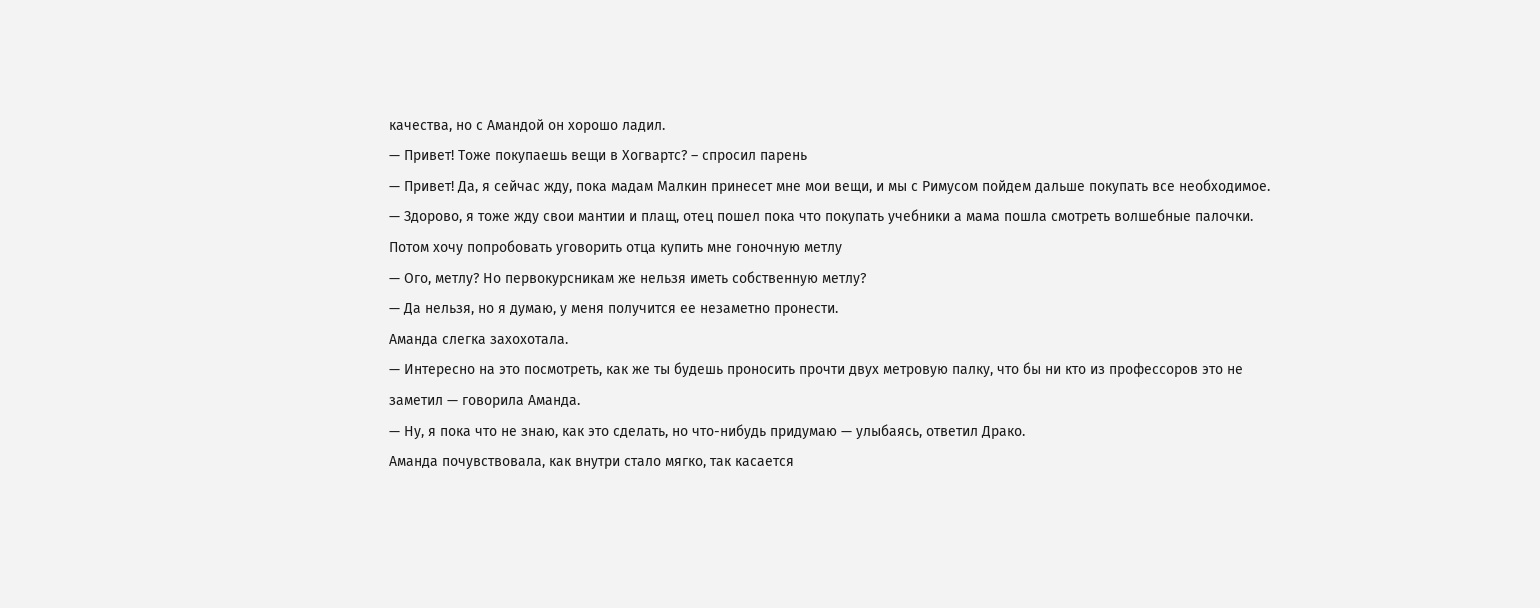качества, но с Амандой он хорошо ладил.
— Привет! Тоже покупаешь вещи в Хогвартс? – спросил парень
— Привет! Да, я сейчас жду, пока мадам Малкин принесет мне мои вещи, и мы с Римусом пойдем дальше покупать все необходимое.
— Здорово, я тоже жду свои мантии и плащ, отец пошел пока что покупать учебники а мама пошла смотреть волшебные палочки. Потом хочу попробовать уговорить отца купить мне гоночную метлу
— Ого, метлу? Но первокурсникам же нельзя иметь собственную метлу?
— Да нельзя, но я думаю, у меня получится ее незаметно пронести.
Аманда слегка захохотала.
— Интересно на это посмотреть, как же ты будешь проносить прочти двух метровую палку, что бы ни кто из профессоров это не заметил — говорила Аманда.
— Ну, я пока что не знаю, как это сделать, но что-нибудь придумаю — улыбаясь, ответил Драко.
Аманда почувствовала, как внутри стало мягко, так касается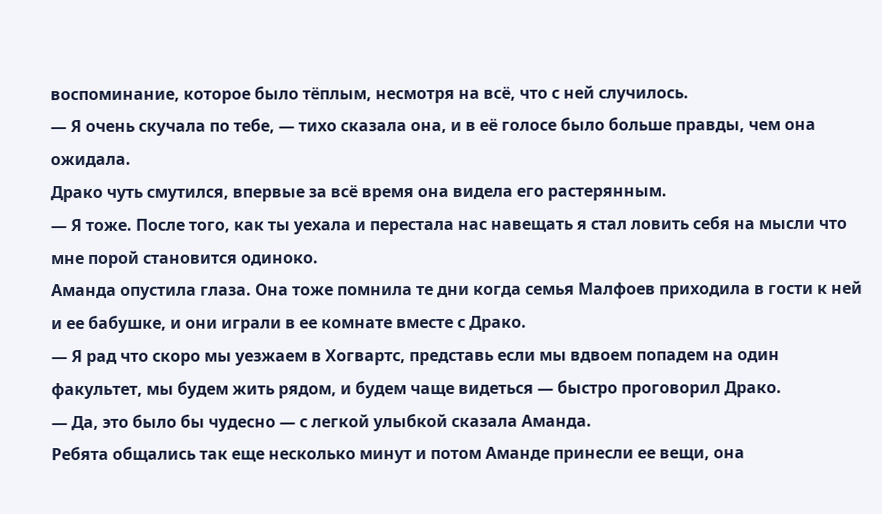воспоминание, которое было тёплым, несмотря на всё, что с ней случилось.
— Я очень скучала по тебе, — тихо сказала она, и в её голосе было больше правды, чем она ожидала.
Драко чуть смутился, впервые за всё время она видела его растерянным.
— Я тоже. После того, как ты уехала и перестала нас навещать я стал ловить себя на мысли что мне порой становится одиноко.
Аманда опустила глаза. Она тоже помнила те дни когда семья Малфоев приходила в гости к ней и ее бабушке, и они играли в ее комнате вместе с Драко.
— Я рад что скоро мы уезжаем в Хогвартс, представь если мы вдвоем попадем на один факультет, мы будем жить рядом, и будем чаще видеться — быстро проговорил Драко.
— Да, это было бы чудесно — с легкой улыбкой сказала Аманда.
Ребята общались так еще несколько минут и потом Аманде принесли ее вещи, она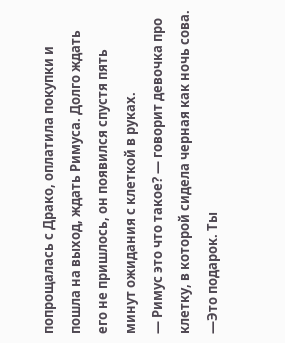попрощалась с Драко, оплатила покупки и пошла на выход, ждать Римуса. Долго ждать его не пришлось, он появился спустя пять минут ожидания с клеткой в руках.
— Римус это что такое? — говорит девочка про клетку, в которой сидела черная как ночь сова.
—Это подарок. Ты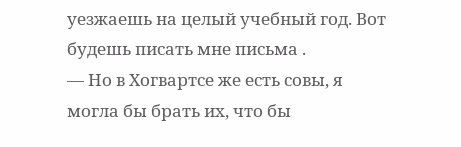уезжаешь на целый учебный год. Вот будешь писать мне письма .
— Но в Хогвартсе же есть совы, я могла бы брать их, что бы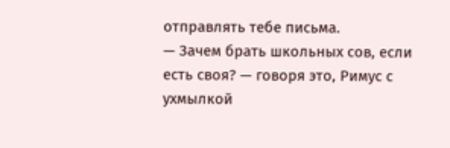отправлять тебе письма.
— Зачем брать школьных сов, если есть своя? — говоря это, Римус с ухмылкой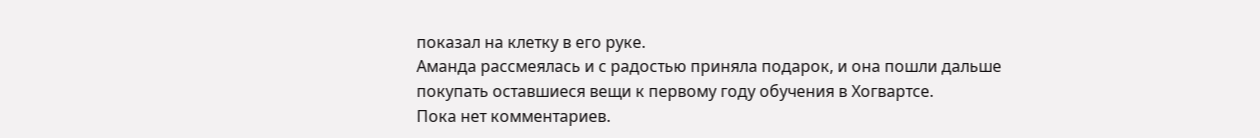показал на клетку в его руке.
Аманда рассмеялась и с радостью приняла подарок, и она пошли дальше покупать оставшиеся вещи к первому году обучения в Хогвартсе.
Пока нет комментариев.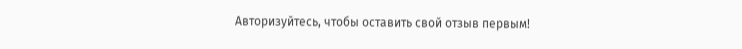Авторизуйтесь, чтобы оставить свой отзыв первым!